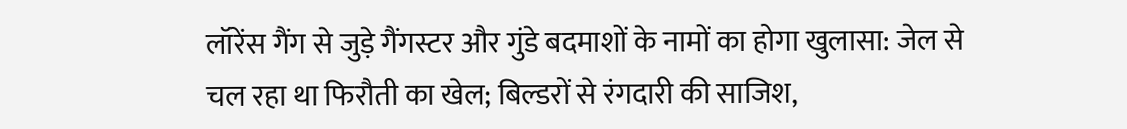लॉरेंस गैंग से जुड़े गैंगस्टर और गुंडे बदमाशों के नामों का होगा खुलासा: जेल से चल रहा था फिरौती का खेल; बिल्डरों से रंगदारी की साजिश,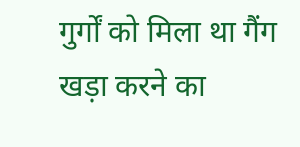गुर्गों को मिला था गैंग खड़ा करने का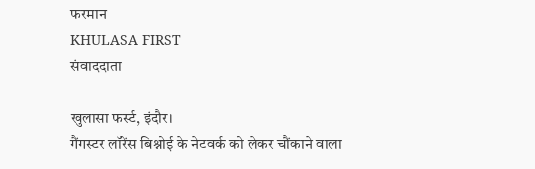फरमान
KHULASA FIRST
संवाददाता

खुलासा फर्स्ट, इंदौर।
गैंगस्टर लॉरेंस बिश्नोई के नेटवर्क को लेकर चौंकाने वाला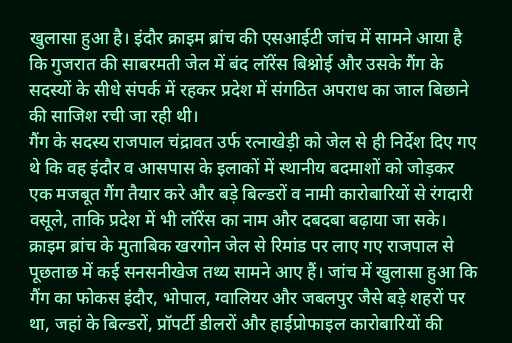खुलासा हुआ है। इंदौर क्राइम ब्रांच की एसआईटी जांच में सामने आया है कि गुजरात की साबरमती जेल में बंद लॉरेंस बिश्नोई और उसके गैंग के सदस्यों के सीधे संपर्क में रहकर प्रदेश में संगठित अपराध का जाल बिछाने की साजिश रची जा रही थी।
गैंग के सदस्य राजपाल चंद्रावत उर्फ रत्नाखेड़ी को जेल से ही निर्देश दिए गए थे कि वह इंदौर व आसपास के इलाकों में स्थानीय बदमाशों को जोड़कर एक मजबूत गैंग तैयार करे और बड़े बिल्डरों व नामी कारोबारियों से रंगदारी वसूले, ताकि प्रदेश में भी लॉरेंस का नाम और दबदबा बढ़ाया जा सके।
क्राइम ब्रांच के मुताबिक खरगोन जेल से रिमांड पर लाए गए राजपाल से पूछताछ में कई सनसनीखेज तथ्य सामने आए हैं। जांच में खुलासा हुआ कि गैंग का फोकस इंदौर, भोपाल, ग्वालियर और जबलपुर जैसे बड़े शहरों पर था, जहां के बिल्डरों, प्रॉपर्टी डीलरों और हाईप्रोफाइल कारोबारियों की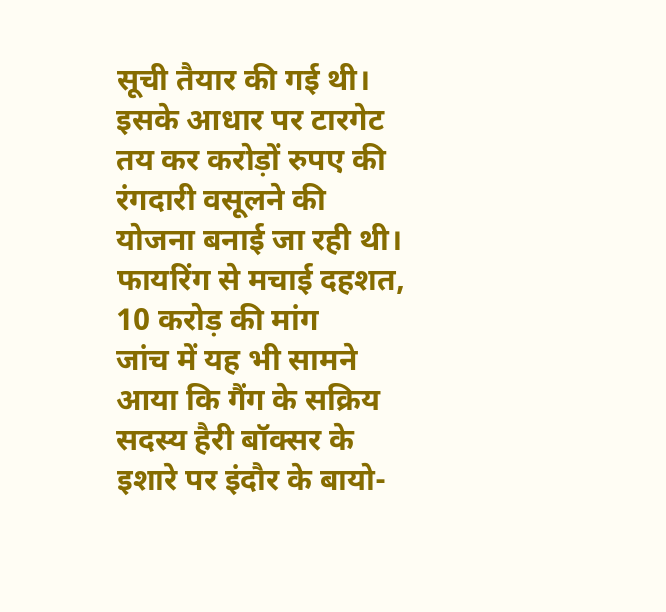सूची तैयार की गई थी।
इसके आधार पर टारगेट तय कर करोड़ों रुपए की रंगदारी वसूलने की योजना बनाई जा रही थी।
फायरिंग से मचाई दहशत, 10 करोड़ की मांग
जांच में यह भी सामने आया कि गैंग के सक्रिय सदस्य हैरी बॉक्सर के इशारे पर इंदौर के बायो-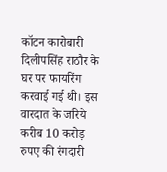कॉटन कारोबारी दिलीपसिंह राठौर के घर पर फायरिंग करवाई गई थी। इस वारदात के जरिये करीब 10 करोड़ रुपए की रंगदारी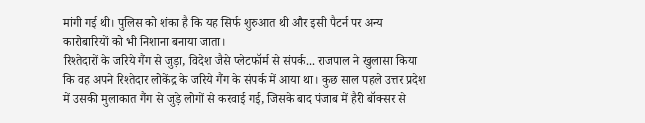मांगी गई थी। पुलिस को शंका है कि यह सिर्फ शुरुआत थी और इसी पैटर्न पर अन्य कारोबारियों को भी निशाना बनाया जाता।
रिश्तेदारों के जरिये गैंग से जुड़ा, विदेश जैसे प्लेटफॉर्म से संपर्क... राजपाल ने खुलासा किया कि वह अपने रिश्तेदार लोकेंद्र के जरिये गैंग के संपर्क में आया था। कुछ साल पहले उत्तर प्रदेश में उसकी मुलाकात गैंग से जुड़े लोगों से करवाई गई, जिसके बाद पंजाब में हैरी बॉक्सर से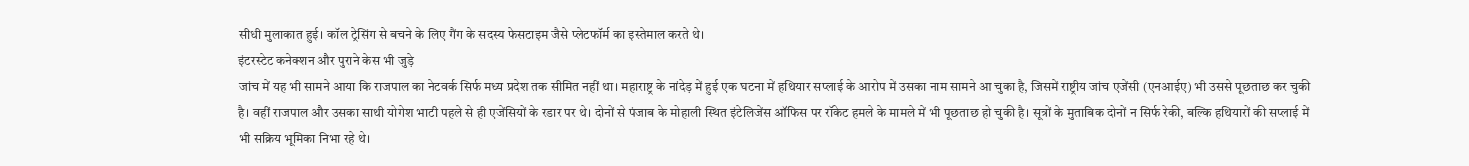सीधी मुलाकात हुई। कॉल ट्रेसिंग से बचने के लिए गैंग के सदस्य फेसटाइम जैसे प्लेटफॉर्म का इस्तेमाल करते थे।
इंटरस्टेट कनेक्शन और पुराने केस भी जुड़े
जांच में यह भी सामने आया कि राजपाल का नेटवर्क सिर्फ मध्य प्रदेश तक सीमित नहीं था। महाराष्ट्र के नांदेड़ में हुई एक घटना में हथियार सप्लाई के आरोप में उसका नाम सामने आ चुका है, जिसमें राष्ट्रीय जांच एजेंसी (एनआईए) भी उससे पूछताछ कर चुकी है। वहीं राजपाल और उसका साथी योगेश भाटी पहले से ही एजेंसियों के रडार पर थे। दोनों से पंजाब के मोहाली स्थित इंटेलिजेंस ऑफिस पर रॉकेट हमले के मामले में भी पूछताछ हो चुकी है। सूत्रों के मुताबिक दोनों न सिर्फ रेकी, बल्कि हथियारों की सप्लाई में भी सक्रिय भूमिका निभा रहे थे।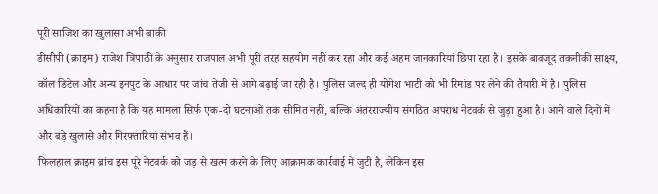पूरी साजिश का खुलासा अभी बाकी
डीसीपी (क्राइम) राजेश त्रिपाठी के अनुसार राजपाल अभी पूरी तरह सहयोग नहीं कर रहा और कई अहम जानकारियां छिपा रहा है। इसके बावजूद तकनीकी साक्ष्य, कॉल डिटेल और अन्य इनपुट के आधार पर जांच तेजी से आगे बढ़ाई जा रही है। पुलिस जल्द ही योगेश भाटी को भी रिमांड पर लेने की तैयारी में है। पुलिस अधिकारियों का कहना है कि यह मामला सिर्फ एक-दो घटनाओं तक सीमित नहीं, बल्कि अंतरराज्यीय संगठित अपराध नेटवर्क से जुड़ा हुआ है। आने वाले दिनों में और बड़े खुलासे और गिरफ्तारियां संभव हैं।
फिलहाल क्राइम ब्रांच इस पूरे नेटवर्क को जड़ से खत्म करने के लिए आक्रामक कार्रवाई में जुटी है, लेकिन इस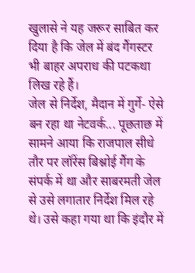खुलासे ने यह जरूर साबित कर दिया है कि जेल में बंद गैंगस्टर भी बाहर अपराध की पटकथा लिख रहे हैं।
जेल से निर्देश, मैदान में गुर्गे- ऐसे बन रहा था नेटवर्क... पूछताछ में सामने आया कि राजपाल सीधे तौर पर लॉरेंस बिश्नोई गैंग के संपर्क में था और साबरमती जेल से उसे लगातार निर्देश मिल रहे थे। उसे कहा गया था कि इंदौर में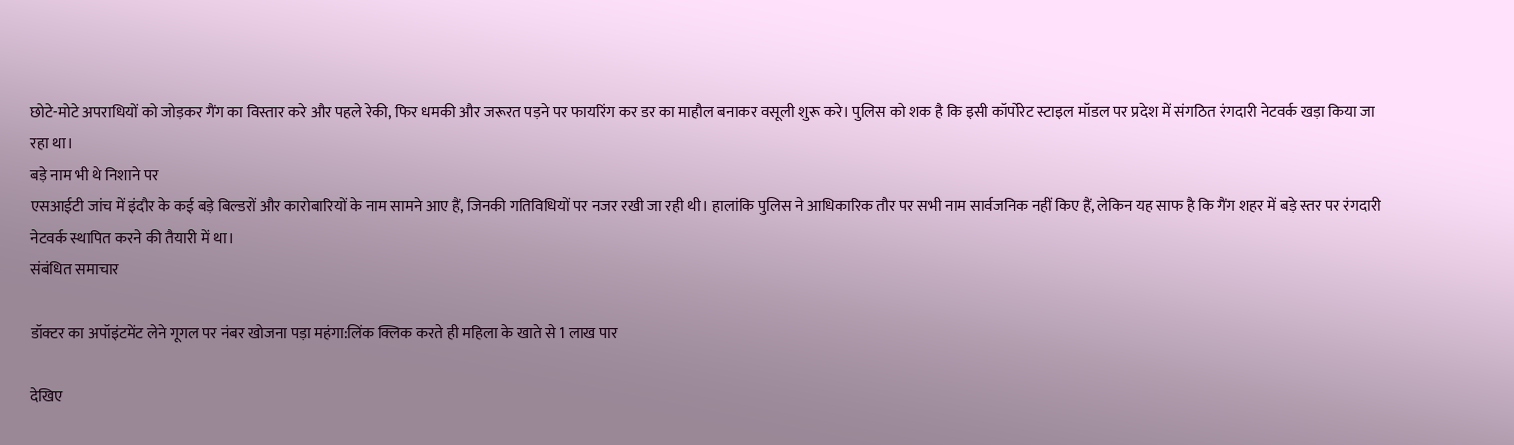छोटे-मोटे अपराधियों को जोड़कर गैंग का विस्तार करे और पहले रेकी, फिर धमकी और जरूरत पड़ने पर फायरिंग कर डर का माहौल बनाकर वसूली शुरू करे। पुलिस को शक है कि इसी कॉर्पोरेट स्टाइल मॉडल पर प्रदेश में संगठित रंगदारी नेटवर्क खड़ा किया जा रहा था।
बड़े नाम भी थे निशाने पर
एसआईटी जांच में इंदौर के कई बड़े बिल्डरों और कारोबारियों के नाम सामने आए हैं, जिनकी गतिविधियों पर नजर रखी जा रही थी। हालांकि पुलिस ने आधिकारिक तौर पर सभी नाम सार्वजनिक नहीं किए हैं, लेकिन यह साफ है कि गैंग शहर में बड़े स्तर पर रंगदारी नेटवर्क स्थापित करने की तैयारी में था।
संबंधित समाचार

डॉक्टर का अपॉइंटमेंट लेने गूगल पर नंबर खोजना पड़ा महंगा:लिंक क्लिक करते ही महिला के खाते से 1 लाख पार

देखिए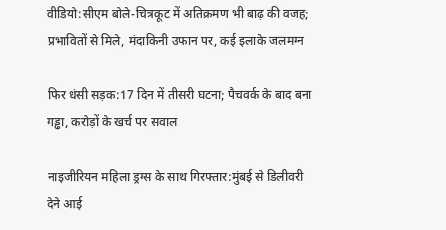वीडियो:सीएम बोले-चित्रकूट में अतिक्रमण भी बाढ़ की वजह; प्रभावितों से मिले, मंदाकिनी उफान पर, कई इलाके जलमग्न

फिर धंसी सड़क:17 दिन में तीसरी घटना; पैचवर्क के बाद बना गड्ढा, करोड़ों के खर्च पर सवाल

नाइजीरियन महिला ड्रग्स के साथ गिरफ्तार:मुंबई से डिलीवरी देने आई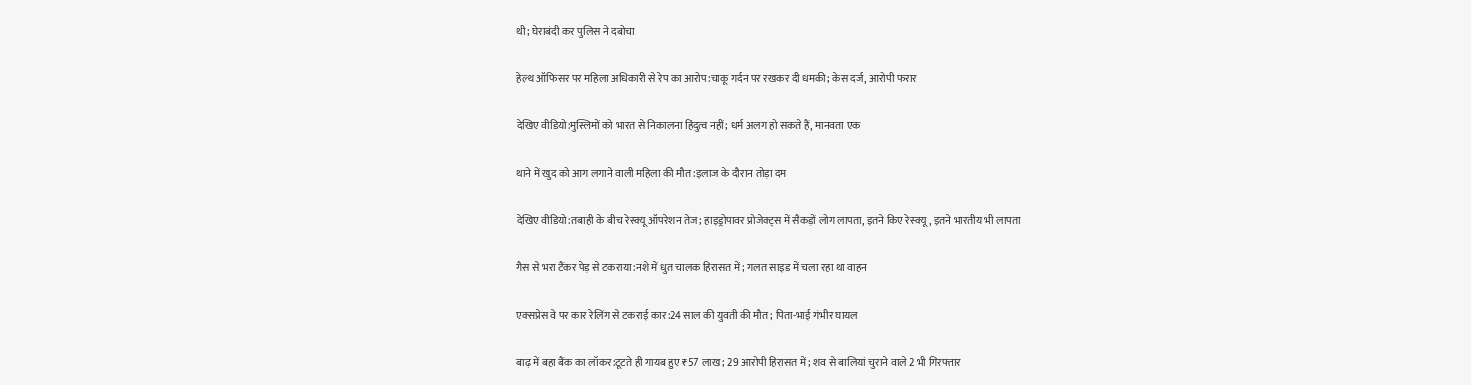थी; घेराबंदी कर पुलिस ने दबोचा

हेल्थ ऑफिसर पर महिला अधिकारी से रेप का आरोप:चाकू गर्दन पर रखकर दी धमकी; केस दर्ज, आरोपी फरार

देखिए वीडियो:मुस्लिमों को भारत से निकालना हिंदुत्व नहीं; धर्म अलग हो सकते हैं, मानवता एक

थाने में खुद को आग लगाने वाली महिला की मौत:इलाज के दौरान तोड़ा दम

देखिए वीडियो:तबाही के बीच रेस्क्यू ऑपरेशन तेज; हाइड्रोपावर प्रोजेक्ट्स में सैकड़ों लोग लापता, इतने किए रेस्क्यू, इतने भारतीय भी लापता

गैस से भरा टैंकर पेड़ से टकराया:नशे में धुत चालक हिरासत में; गलत साइड में चला रहा था वाहन

एक्सप्रेस वे पर कार रेलिंग से टकराई कार:24 साल की युवती की मौत; पिता-भाई गंभीर घायल

बाढ़ में बहा बैंक का लॉकर:टूटते ही गायब हुए ₹57 लाख; 29 आरोपी हिरासत में; शव से बालियां चुराने वाले 2 भी गिरफ्तार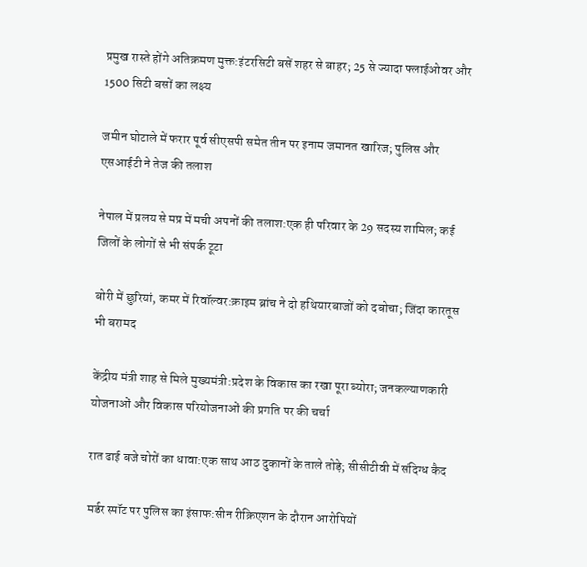प्रमुख रास्ते होंगे अतिक्रमण मुक्त:इंटरसिटी बसें शहर से बाहर; 25 से ज्यादा फ्लाईओवर और 1500 सिटी बसों का लक्ष्य

जमीन घोटाले में फरार पूर्व सीएसपी समेत तीन पर इनाम जमानत खारिज; पुलिस और एसआईटी ने तेज की तलाश

नेपाल में प्रलय से मप्र में मची अपनों की तलाश:एक ही परिवार के 29 सदस्य शामिल; कई जिलों के लोगों से भी संपर्क टूटा

बोरी में छुरियां, कमर में रिवॉल्वर:क्राइम ब्रांच ने दो हथियारबाजों को दबोचा; जिंदा कारतूस भी बरामद

केंद्रीय मंत्री शाह से मिले मुख्यमंत्री:प्रदेश के विकास का रखा पूरा ब्योरा; जनकल्याणकारी योजनाओं और विकास परियोजनाओं की प्रगति पर की चर्चा

रात ढाई बजे चोरों का धावा:एक साथ आठ दुकानों के ताले तोड़े; सीसीटीवी में संदिग्ध कैद

मर्डर स्पॉट पर पुलिस का इंसाफ:सीन रीक्रिएशन के दौरान आरोपियों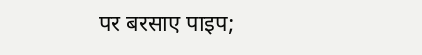पर बरसाए पाइप;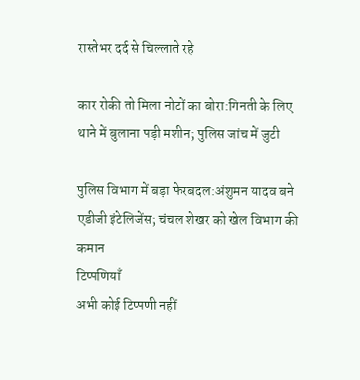रास्तेभर दर्द से चिल्लाते रहे

कार रोकी तो मिला नोटों का बोरा:गिनती के लिए थाने में बुलाना पड़ी मशीन; पुलिस जांच में जुटी

पुलिस विभाग में बड़ा फेरबदल:अंशुमन यादव बने एडीजी इंटेलिजेंस; चंचल शेखर को खेल विभाग की कमान
टिप्पणियाँ
अभी कोई टिप्पणी नहीं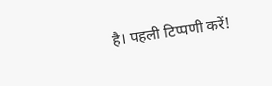है। पहली टिप्पणी करें!